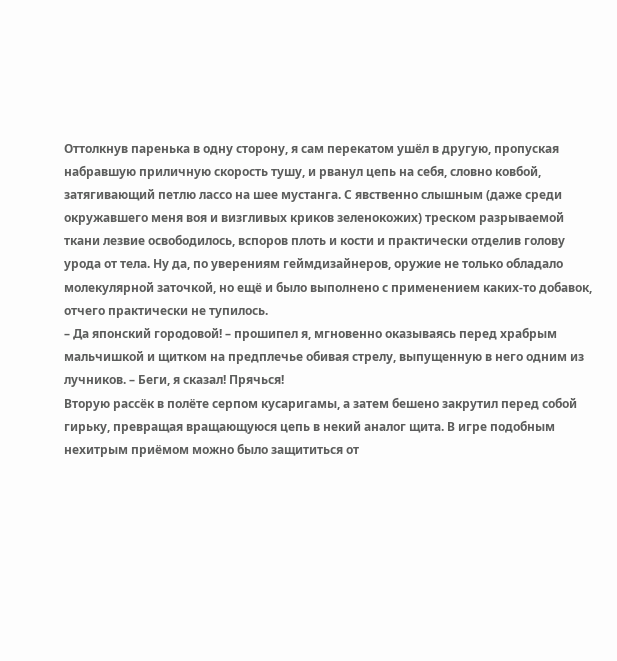Оттолкнув паренька в одну сторону, я сам перекатом ушёл в другую, пропуская набравшую приличную скорость тушу, и рванул цепь на себя, словно ковбой, затягивающий петлю лассо на шее мустанга. С явственно слышным (даже среди окружавшего меня воя и визгливых криков зеленокожих) треском разрываемой ткани лезвие освободилось, вспоров плоть и кости и практически отделив голову урода от тела. Ну да, по уверениям геймдизайнеров, оружие не только обладало молекулярной заточкой, но ещё и было выполнено с применением каких-то добавок, отчего практически не тупилось.
– Да японский городовой! – прошипел я, мгновенно оказываясь перед храбрым мальчишкой и щитком на предплечье обивая стрелу, выпущенную в него одним из лучников. – Беги, я сказал! Прячься!
Вторую рассёк в полёте серпом кусаригамы, а затем бешено закрутил перед собой гирьку, превращая вращающуюся цепь в некий аналог щита. В игре подобным нехитрым приёмом можно было защититься от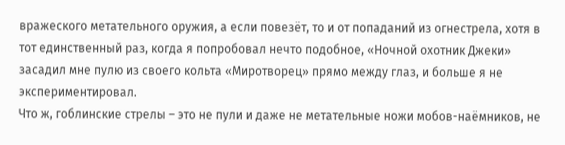вражеского метательного оружия, а если повезёт, то и от попаданий из огнестрела, хотя в тот единственный раз, когда я попробовал нечто подобное, «Ночной охотник Джеки» засадил мне пулю из своего кольта «Миротворец» прямо между глаз, и больше я не экспериментировал.
Что ж, гоблинские стрелы – это не пули и даже не метательные ножи мобов-наёмников, не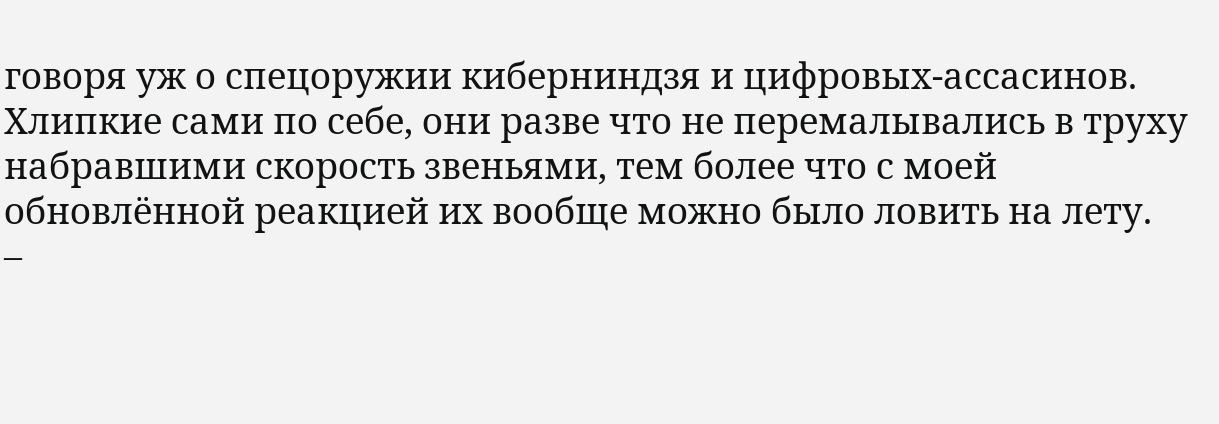говоря уж о спецоружии киберниндзя и цифровых-ассасинов. Хлипкие сами по себе, они разве что не перемалывались в труху набравшими скорость звеньями, тем более что с моей обновлённой реакцией их вообще можно было ловить на лету.
–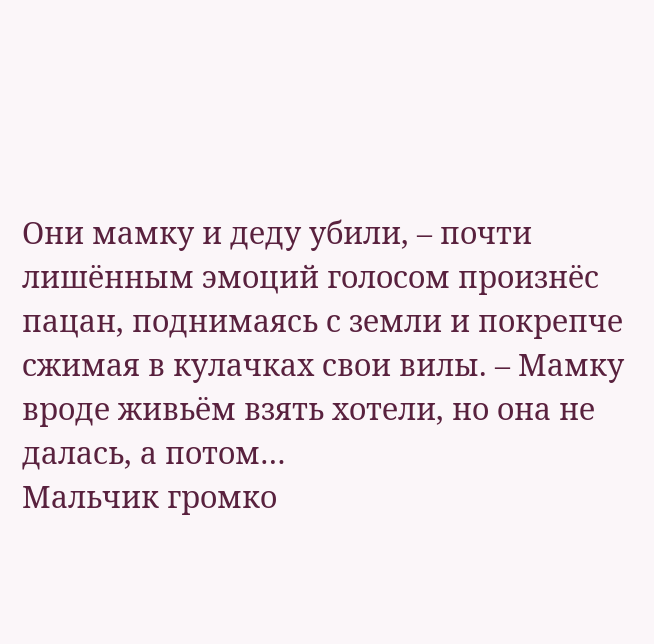Они мамку и деду убили, – почти лишённым эмоций голосом произнёс пацан, поднимаясь с земли и покрепче сжимая в кулачках свои вилы. – Мамку вроде живьём взять хотели, но она не далась, а потом…
Мальчик громко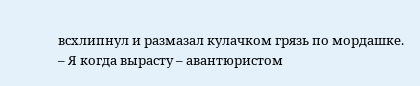всхлипнул и размазал кулачком грязь по мордашке.
– Я когда вырасту – авантюристом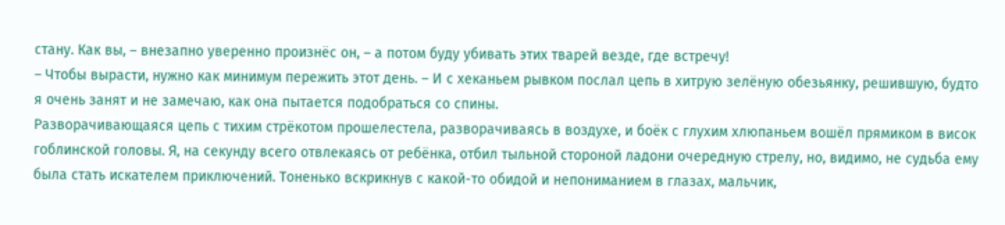стану. Как вы, – внезапно уверенно произнёс он, – а потом буду убивать этих тварей везде, где встречу!
– Чтобы вырасти, нужно как минимум пережить этот день. – И с хеканьем рывком послал цепь в хитрую зелёную обезьянку, решившую, будто я очень занят и не замечаю, как она пытается подобраться со спины.
Разворачивающаяся цепь с тихим стрёкотом прошелестела, разворачиваясь в воздухе, и боёк с глухим хлюпаньем вошёл прямиком в висок гоблинской головы. Я, на секунду всего отвлекаясь от ребёнка, отбил тыльной стороной ладони очередную стрелу, но, видимо, не судьба ему была стать искателем приключений. Тоненько вскрикнув с какой-то обидой и непониманием в глазах, мальчик,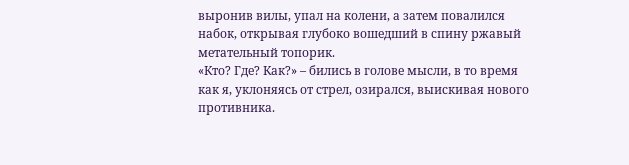выронив вилы, упал на колени, а затем повалился набок, открывая глубоко вошедший в спину ржавый метательный топорик.
«Кто? Где? Как?» – бились в голове мысли, в то время как я, уклоняясь от стрел, озирался, выискивая нового противника.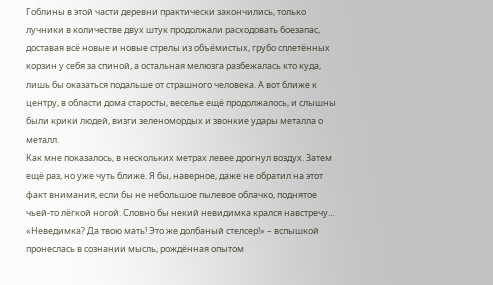Гоблины в этой части деревни практически закончились, только лучники в количестве двух штук продолжали расходовать боезапас, доставая всё новые и новые стрелы из объёмистых, грубо сплетённых корзин у себя за спиной, а остальная мелюзга разбежалась кто куда, лишь бы оказаться подальше от страшного человека. А вот ближе к центру, в области дома старосты, веселье ещё продолжалось, и слышны были крики людей, визги зеленомордых и звонкие удары металла о металл.
Как мне показалось, в нескольких метрах левее дрогнул воздух. Затем ещё раз, но уже чуть ближе. Я бы, наверное, даже не обратил на этот факт внимания, если бы не небольшое пылевое облачко, поднятое чьей-то лёгкой ногой. Словно бы некий невидимка крался навстречу…
«Неведимка? Да твою мать! Это же долбаный стелсер!» – вспышкой пронеслась в сознании мысль, рождённая опытом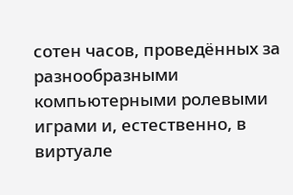сотен часов, проведённых за разнообразными компьютерными ролевыми играми и, естественно, в виртуале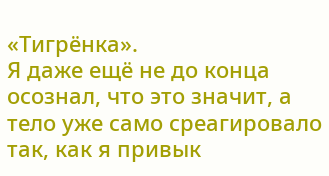«Тигрёнка».
Я даже ещё не до конца осознал, что это значит, а тело уже само среагировало так, как я привык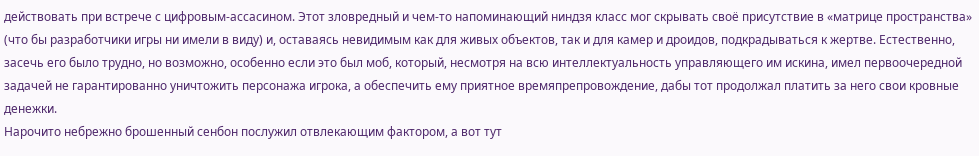действовать при встрече с цифровым-ассасином. Этот зловредный и чем-то напоминающий ниндзя класс мог скрывать своё присутствие в «матрице пространства» (что бы разработчики игры ни имели в виду) и, оставаясь невидимым как для живых объектов, так и для камер и дроидов, подкрадываться к жертве. Естественно, засечь его было трудно, но возможно, особенно если это был моб, который, несмотря на всю интеллектуальность управляющего им искина, имел первоочередной задачей не гарантированно уничтожить персонажа игрока, а обеспечить ему приятное времяпрепровождение, дабы тот продолжал платить за него свои кровные денежки.
Нарочито небрежно брошенный сенбон послужил отвлекающим фактором, а вот тут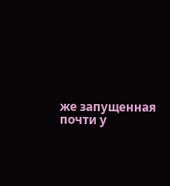же запущенная почти у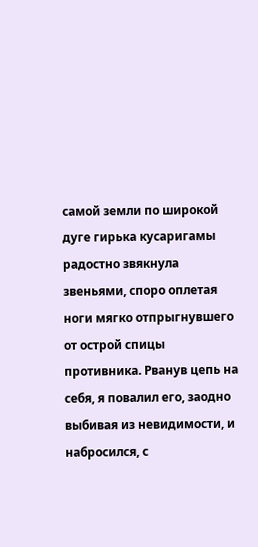самой земли по широкой дуге гирька кусаригамы радостно звякнула звеньями, споро оплетая ноги мягко отпрыгнувшего от острой спицы противника. Рванув цепь на себя, я повалил его, заодно выбивая из невидимости, и набросился, с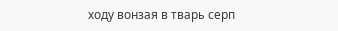ходу вонзая в тварь серп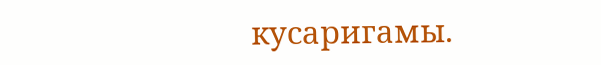кусаригамы.